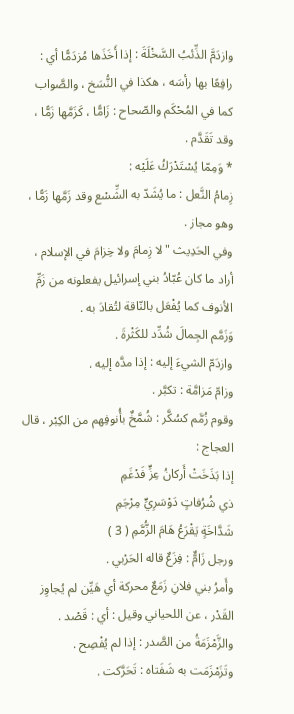وازدَمَّ الذِّئبُ السَّخْلَةَ : إذا أَخَذَها مُزدَمًّا أي : رافِعًا بها رأسَه ، هكذا في النُّسَخ ، والصَّواب كما في المُحْكَم والصّحاح : زَامًّا ، كَزَمَّها زَمًّا ، وقد تَقَدَّم .
* وَمِمّا يُسْتَدْرَكُ عَلَيْه :
زِمامُ النَّعل : ما يُشَدّ به الشِّسْع وقد زَمَّها زَمًّا ، وهو مجاز .
وفي الحَدِيث " لا زِمامَ ولا خِزامَ في الإسلام ، أراد ما كان عُبّادُ بني إسرائيل يفعلونه من زَمِّ الأنوف كما يُفْعَل بالنّاقة لتُقادَ به .
وَزَمَّم الجِمالَ شُدِّد للكَثْرةَ .
وازدَمّ الشيءَ إليه : إذا مدَّه إليه .
وزامّ مَزامَّة : تكبَّر .
وقوم زُمَّم كسُكَّر : شُمَّخٌ بأُنوفِهم من الكِبْر ، قال العجاج :
إذا بَذَخَتْ أَركانُ عِزٍّ فَدْغَمِ
ذي شُرُفاتٍ دَوْسَرِيٍّ مِرْجَمِ
شَدَّاخَةٍ يَقْرَعُ هَامَ الزُّمَّمِ ( 3 )
ورجل زَامٌّ : فِزَعٌ قاله الحَرْبي .
وأَمرُ بني فلانِ زَمَعٌ محركة أي هَيِّن لم يُجاوِز القَدْر ، عن اللحياني وقيل : أي : قَصْد .
والزَّمْزَمَةُ من الصَّدر : إذا لم يُفْصِح .
وتَزَمْزَمَت به شَفَتاه : تَحَرَّكت .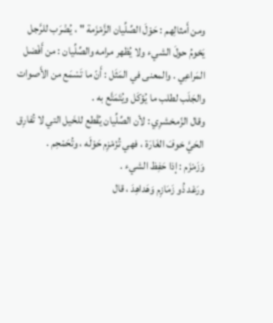ومن أَمثالِهم : حَوْلَ الصِّلِّيان الزَّمْزَمة " ، يُضْرَب للرَّجل يَحْومُ حولَ الشيء ولا يُظهر مرامه والصِّلِّيان : من أَفْضل المَراعِي . والمعنى في المَثَل : أَنّ ما تَسْمَع من الأَصوات والجَلَب لطلب ما يُؤكَل ويُتَمَتَّع به .
وقال الزّمخشرِي : لأن الصِّلِّيان يُقْطع للخَيل التي لا تُفارِق الحَيَّ خوفَ الغَارَة ، فهي تُزْمْزِم حَوْلَه ، وتُحَمْحِم .
وَزَمْزَم : إذا حَفِظ الشيء .
ورَعْد ذُو زَمَازِم وَهَداهِدَ ، قال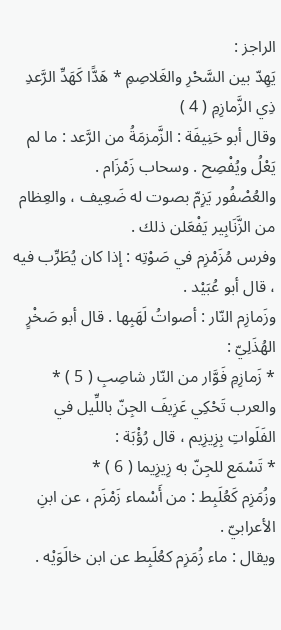الراجز :
يَهِدّ بين السَّحْرِ والغَلاصِمِ * هَدًّا كَهَدِّ الرَّعدِ ذِي الزَّمازِمِ ( 4 )
وقال أبو حَنِيفَة : الزَّمزمَةُ من الرَّعد : ما لم يَعْلُ ويُفْصِح . وسحاب زَمْزَام .
والعُصْفُور يَزِمّ بصوت له ضَعِيف ، والعِظام من الزَّنَابِير يَفْعَلن ذلك .
وفرس مُزَمْزِم في صَوْتِه : إذا كان يُطَرِّب فيه ، قال أبو عُبَيْد .
وزَمازِم النّار : أصواتُ لَهَبِها . قال أبو صَخْرٍ الهُذَلِيّ :
* زَمازِمِ فَوَّار من النّار شاصِبِ ( 5 ) *
والعرب تَحْكِي عَزِيفَ الجِنّ باللِّيل في الفَلَواتِ بِزِيزِيم ، قال رُؤْبَة :
* تَسْمَع للجِنّ به زِيزِيما ( 6 ) *
وزُمَزِم كَعُلَبِط : من أَسْماء زَمْزَم ، عن ابنِ الأعرابيّ .
ويقال : ماء زُمَزِم كعُلَبِط عن ابن خالَوَيْه .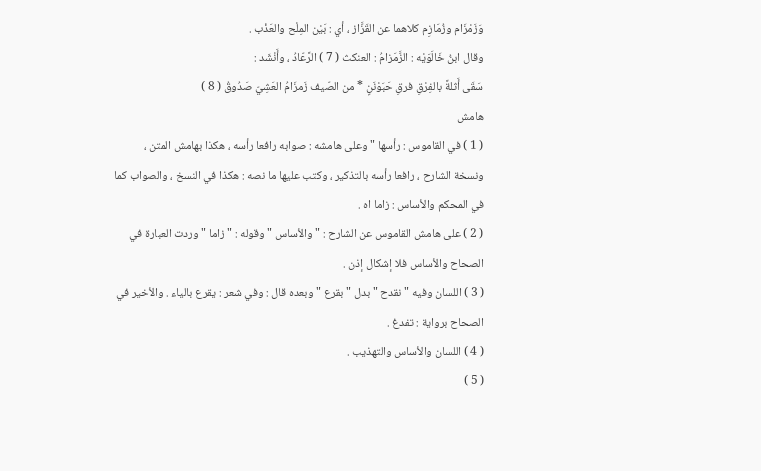وَزَمْزَام وزُمَازِم كلاهما عن القَزَّاز ، أي : بَيْن المِلْح والعَذْب .
وقال ابنُ خَالَوَيْه : الزَّمَزامُ : العنكث ( 7 ) الرَّعّادُ ، وأَنْشَد :
سَقَى أَثلةً بالفِرْقِ فرقِ حَبَوْنَنٍ * من الصّيف زَمزَامُ العَشِيّ صَدُوقُ ( 8 )
هامش
( 1 ) في القاموس : رأسها " وعلى هامشه : صوابه رافعا رأسه ، هكذا بهامش المتن ، ونسخة الشارح ، رافعا رأسه بالتذكير ، وكتب عليها ما نصه : هكذا في النسخ ، والصواب كما في المحكم والأساس : زاما اه .
( 2 ) على هامش القاموس عن الشارح : " والأساس " وقوله : " زاما " وردت العبارة في الصحاح والأساس فلا إشكال إذن .
( 3 ) اللسان وفيه " نقدح " بدل " بقرع " وبعده قال : وفي شعر : يقرع بالياء . والأخير في الصحاح برواية : تفدغ .
( 4 ) اللسان والأساس والتهذيب .
( 5 )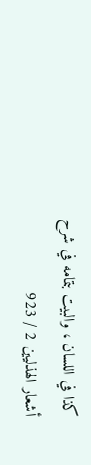كذا في اللسان ، والبيت بتمامه في شرح أشعار الهذليين 2 / 923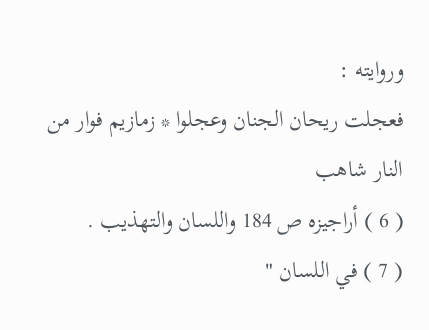وروايته :
فعجلت ريحان الجنان وعجلوا * زمازيم فوار من النار شاهب
( 6 ) أراجيزه ص 184 واللسان والتهذيب .
( 7 ) في اللسان "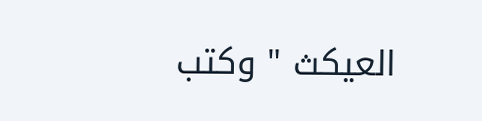العيكث " وكتب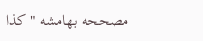مصححه بهامشه " كذا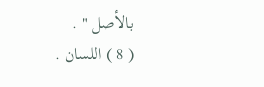بالأصل " .
( 8 ) اللسان .